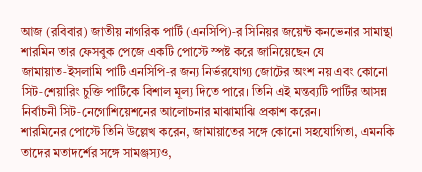আজ (রবিবার) জাতীয় নাগরিক পার্টি (এনসিপি)‑র সিনিয়র জয়েন্ট কনভেনার সামান্থা শারমিন তার ফেসবুক পেজে একটি পোস্টে স্পষ্ট করে জানিয়েছেন যে জামায়াত‑ইসলামি পার্টি এনসিপি‑র জন্য নির্ভরযোগ্য জোটের অংশ নয় এবং কোনো সিট‑শেয়ারিং চুক্তি পার্টিকে বিশাল মূল্য দিতে পারে। তিনি এই মন্তব্যটি পার্টির আসন্ন নির্বাচনী সিট‑নেগোশিয়েশনের আলোচনার মাঝামাঝি প্রকাশ করেন।
শারমিনের পোস্টে তিনি উল্লেখ করেন, জামায়াতের সঙ্গে কোনো সহযোগিতা, এমনকি তাদের মতাদর্শের সঙ্গে সামঞ্জস্যও,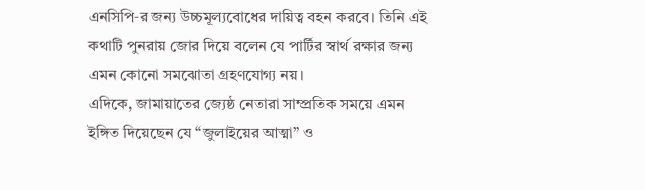এনসিপি‑র জন্য উচ্চমূল্যবোধের দায়িত্ব বহন করবে। তিনি এই কথাটি পুনরায় জোর দিয়ে বলেন যে পার্টির স্বার্থ রক্ষার জন্য এমন কোনো সমঝোতা গ্রহণযোগ্য নয়।
এদিকে, জামায়াতের জ্যেষ্ঠ নেতারা সাম্প্রতিক সময়ে এমন ইঙ্গিত দিয়েছেন যে “জুলাইয়ের আত্মা” ও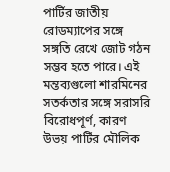পার্টির জাতীয় রোডম্যাপের সঙ্গে সঙ্গতি রেখে জোট গঠন সম্ভব হতে পারে। এই মন্তব্যগুলো শারমিনের সতর্কতার সঙ্গে সরাসরি বিরোধপূর্ণ, কারণ উভয় পার্টির মৌলিক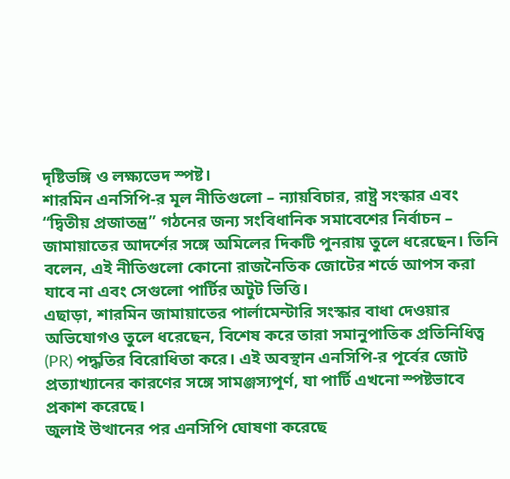দৃষ্টিভঙ্গি ও লক্ষ্যভেদ স্পষ্ট।
শারমিন এনসিপি‑র মূল নীতিগুলো – ন্যায়বিচার, রাষ্ট্র সংস্কার এবং “দ্বিতীয় প্রজাতন্ত্র” গঠনের জন্য সংবিধানিক সমাবেশের নির্বাচন – জামায়াতের আদর্শের সঙ্গে অমিলের দিকটি পুনরায় তুলে ধরেছেন। তিনি বলেন, এই নীতিগুলো কোনো রাজনৈতিক জোটের শর্তে আপস করা যাবে না এবং সেগুলো পার্টির অটুট ভিত্তি।
এছাড়া, শারমিন জামায়াতের পার্লামেন্টারি সংস্কার বাধা দেওয়ার অভিযোগও তুলে ধরেছেন, বিশেষ করে তারা সমানুপাতিক প্রতিনিধিত্ব (PR) পদ্ধতির বিরোধিতা করে। এই অবস্থান এনসিপি‑র পূর্বের জোট প্রত্যাখ্যানের কারণের সঙ্গে সামঞ্জস্যপূর্ণ, যা পার্টি এখনো স্পষ্টভাবে প্রকাশ করেছে।
জুলাই উত্থানের পর এনসিপি ঘোষণা করেছে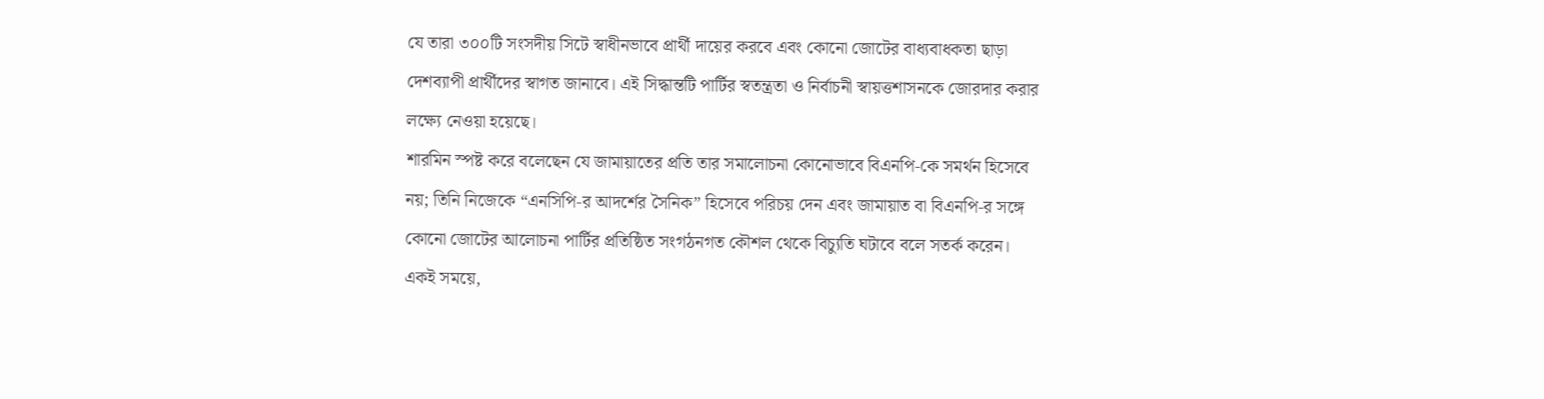যে তারা ৩০০টি সংসদীয় সিটে স্বাধীনভাবে প্রার্থী দায়ের করবে এবং কোনো জোটের বাধ্যবাধকতা ছাড়া দেশব্যাপী প্রার্থীদের স্বাগত জানাবে। এই সিদ্ধান্তটি পার্টির স্বতন্ত্রতা ও নির্বাচনী স্বায়ত্তশাসনকে জোরদার করার লক্ষ্যে নেওয়া হয়েছে।
শারমিন স্পষ্ট করে বলেছেন যে জামায়াতের প্রতি তার সমালোচনা কোনোভাবে বিএনপি‑কে সমর্থন হিসেবে নয়; তিনি নিজেকে “এনসিপি‑র আদর্শের সৈনিক” হিসেবে পরিচয় দেন এবং জামায়াত বা বিএনপি‑র সঙ্গে কোনো জোটের আলোচনা পার্টির প্রতিষ্ঠিত সংগঠনগত কৌশল থেকে বিচ্যুতি ঘটাবে বলে সতর্ক করেন।
একই সময়ে,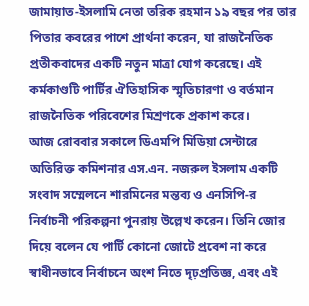জামায়াত‑ইসলামি নেতা তরিক রহমান ১৯ বছর পর তার পিতার কবরের পাশে প্রার্থনা করেন, যা রাজনৈতিক প্রতীকবাদের একটি নতুন মাত্রা যোগ করেছে। এই কর্মকাণ্ডটি পার্টির ঐতিহাসিক স্মৃতিচারণা ও বর্তমান রাজনৈতিক পরিবেশের মিশ্রণকে প্রকাশ করে।
আজ রোববার সকালে ডিএমপি মিডিয়া সেন্টারে অতিরিক্ত কমিশনার এস.এন. নজরুল ইসলাম একটি সংবাদ সম্মেলনে শারমিনের মন্তব্য ও এনসিপি‑র নির্বাচনী পরিকল্পনা পুনরায় উল্লেখ করেন। তিনি জোর দিয়ে বলেন যে পার্টি কোনো জোটে প্রবেশ না করে স্বাধীনভাবে নির্বাচনে অংশ নিতে দৃঢ়প্রতিজ্ঞ, এবং এই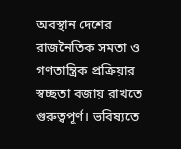অবস্থান দেশের রাজনৈতিক সমতা ও গণতান্ত্রিক প্রক্রিয়ার স্বচ্ছতা বজায় রাখতে গুরুত্বপূর্ণ। ভবিষ্যতে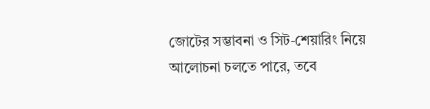জোটের সম্ভাবনা ও সিট‑শেয়ারিং নিয়ে আলোচনা চলতে পারে, তবে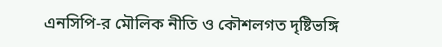এনসিপি‑র মৌলিক নীতি ও কৌশলগত দৃষ্টিভঙ্গি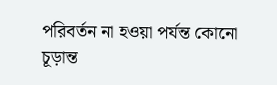পরিবর্তন না হওয়া পর্যন্ত কোনো চূড়ান্ত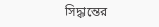সিদ্ধান্তের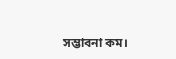সম্ভাবনা কম।